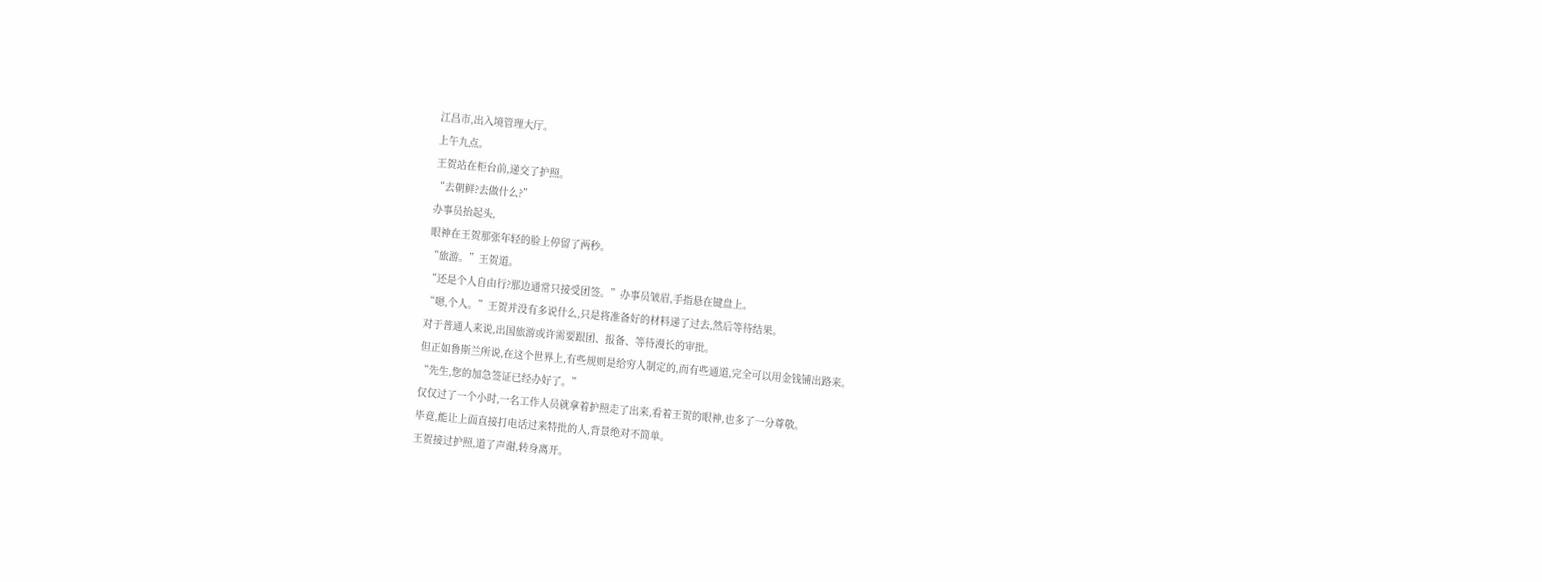江昌市,出入境管理大厅。
上午九点。
王贺站在柜台前,递交了护照。
“去朝鲜?去做什么?”
办事员抬起头,
眼神在王贺那张年轻的脸上停留了两秒。
“旅游。”王贺道。
“还是个人自由行?那边通常只接受团签。”办事员皱眉,手指悬在键盘上。
“嗯,个人。”王贺并没有多说什么,只是将准备好的材料递了过去,然后等待结果。
对于普通人来说,出国旅游或许需要跟团、报备、等待漫长的审批。
但正如鲁斯兰所说,在这个世界上,有些规则是给穷人制定的,而有些通道,完全可以用金钱铺出路来。
“先生,您的加急签证已经办好了。”
仅仅过了一个小时,一名工作人员就拿着护照走了出来,看着王贺的眼神,也多了一分尊敬。
毕竟,能让上面直接打电话过来特批的人,背景绝对不简单。
王贺接过护照,道了声谢,转身离开。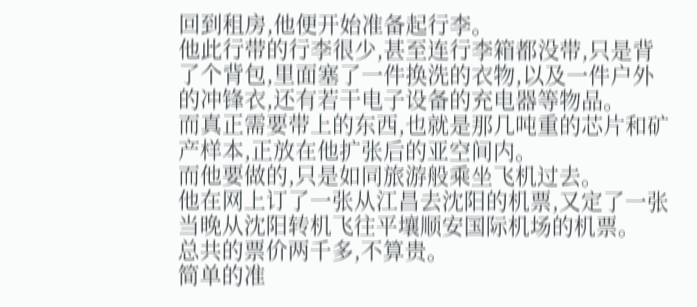回到租房,他便开始准备起行李。
他此行带的行李很少,甚至连行李箱都没带,只是背了个背包,里面塞了一件换洗的衣物,以及一件户外的冲锋衣,还有若干电子设备的充电器等物品。
而真正需要带上的东西,也就是那几吨重的芯片和矿产样本,正放在他扩张后的亚空间内。
而他要做的,只是如同旅游般乘坐飞机过去。
他在网上订了一张从江昌去沈阳的机票,又定了一张当晚从沈阳转机飞往平壤顺安国际机场的机票。
总共的票价两千多,不算贵。
简单的准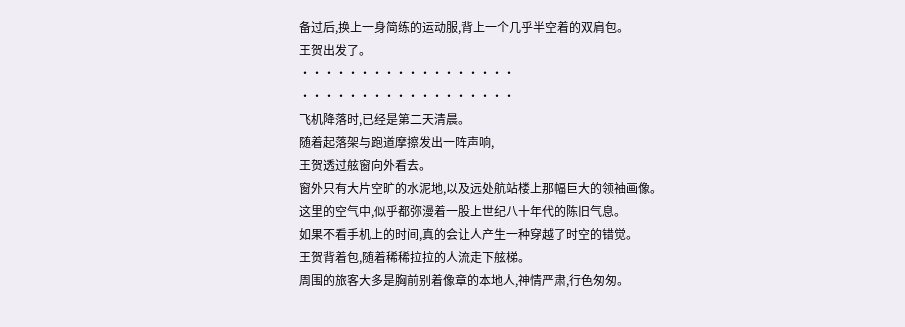备过后,换上一身简练的运动服,背上一个几乎半空着的双肩包。
王贺出发了。
··················
··················
飞机降落时,已经是第二天清晨。
随着起落架与跑道摩擦发出一阵声响,
王贺透过舷窗向外看去。
窗外只有大片空旷的水泥地,以及远处航站楼上那幅巨大的领袖画像。
这里的空气中,似乎都弥漫着一股上世纪八十年代的陈旧气息。
如果不看手机上的时间,真的会让人产生一种穿越了时空的错觉。
王贺背着包,随着稀稀拉拉的人流走下舷梯。
周围的旅客大多是胸前别着像章的本地人,神情严肃,行色匆匆。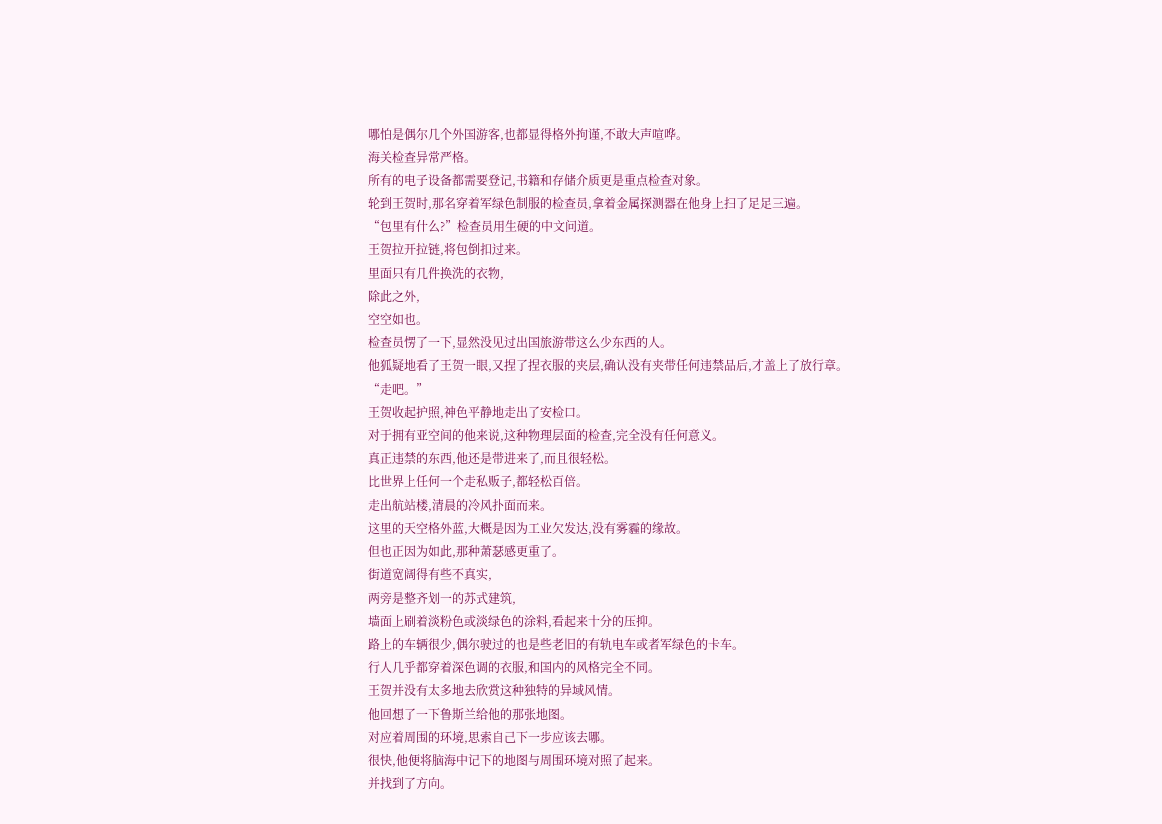哪怕是偶尔几个外国游客,也都显得格外拘谨,不敢大声喧哗。
海关检查异常严格。
所有的电子设备都需要登记,书籍和存储介质更是重点检查对象。
轮到王贺时,那名穿着军绿色制服的检查员,拿着金属探测器在他身上扫了足足三遍。
“包里有什么?”检查员用生硬的中文问道。
王贺拉开拉链,将包倒扣过来。
里面只有几件换洗的衣物,
除此之外,
空空如也。
检查员愣了一下,显然没见过出国旅游带这么少东西的人。
他狐疑地看了王贺一眼,又捏了捏衣服的夹层,确认没有夹带任何违禁品后,才盖上了放行章。
“走吧。”
王贺收起护照,神色平静地走出了安检口。
对于拥有亚空间的他来说,这种物理层面的检查,完全没有任何意义。
真正违禁的东西,他还是带进来了,而且很轻松。
比世界上任何一个走私贩子,都轻松百倍。
走出航站楼,清晨的冷风扑面而来。
这里的天空格外蓝,大概是因为工业欠发达,没有雾霾的缘故。
但也正因为如此,那种萧瑟感更重了。
街道宽阔得有些不真实,
两旁是整齐划一的苏式建筑,
墙面上刷着淡粉色或淡绿色的涂料,看起来十分的压抑。
路上的车辆很少,偶尔驶过的也是些老旧的有轨电车或者军绿色的卡车。
行人几乎都穿着深色调的衣服,和国内的风格完全不同。
王贺并没有太多地去欣赏这种独特的异域风情。
他回想了一下鲁斯兰给他的那张地图。
对应着周围的环境,思索自己下一步应该去哪。
很快,他便将脑海中记下的地图与周围环境对照了起来。
并找到了方向。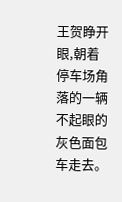王贺睁开眼,朝着停车场角落的一辆不起眼的灰色面包车走去。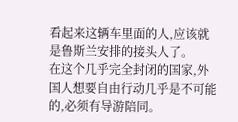看起来这辆车里面的人,应该就是鲁斯兰安排的接头人了。
在这个几乎完全封闭的国家,外国人想要自由行动几乎是不可能的,必须有导游陪同。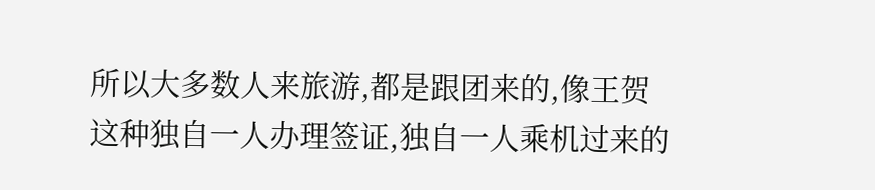所以大多数人来旅游,都是跟团来的,像王贺这种独自一人办理签证,独自一人乘机过来的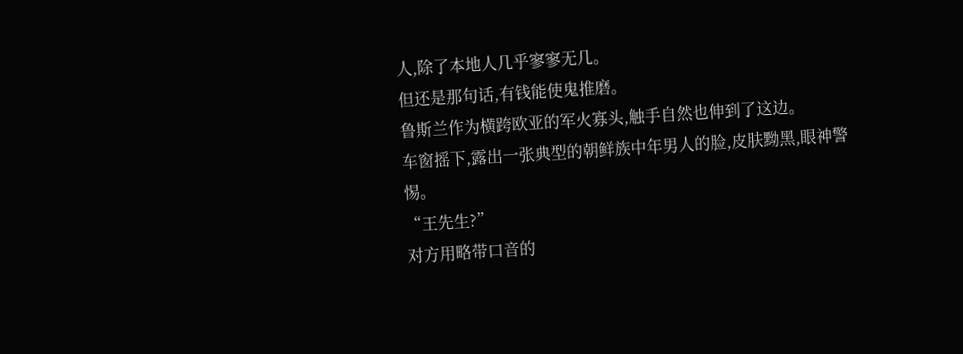人,除了本地人几乎寥寥无几。
但还是那句话,有钱能使鬼推磨。
鲁斯兰作为横跨欧亚的军火寡头,触手自然也伸到了这边。
车窗摇下,露出一张典型的朝鲜族中年男人的脸,皮肤黝黑,眼神警惕。
“王先生?”
对方用略带口音的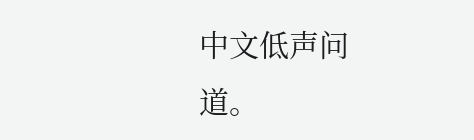中文低声问道。